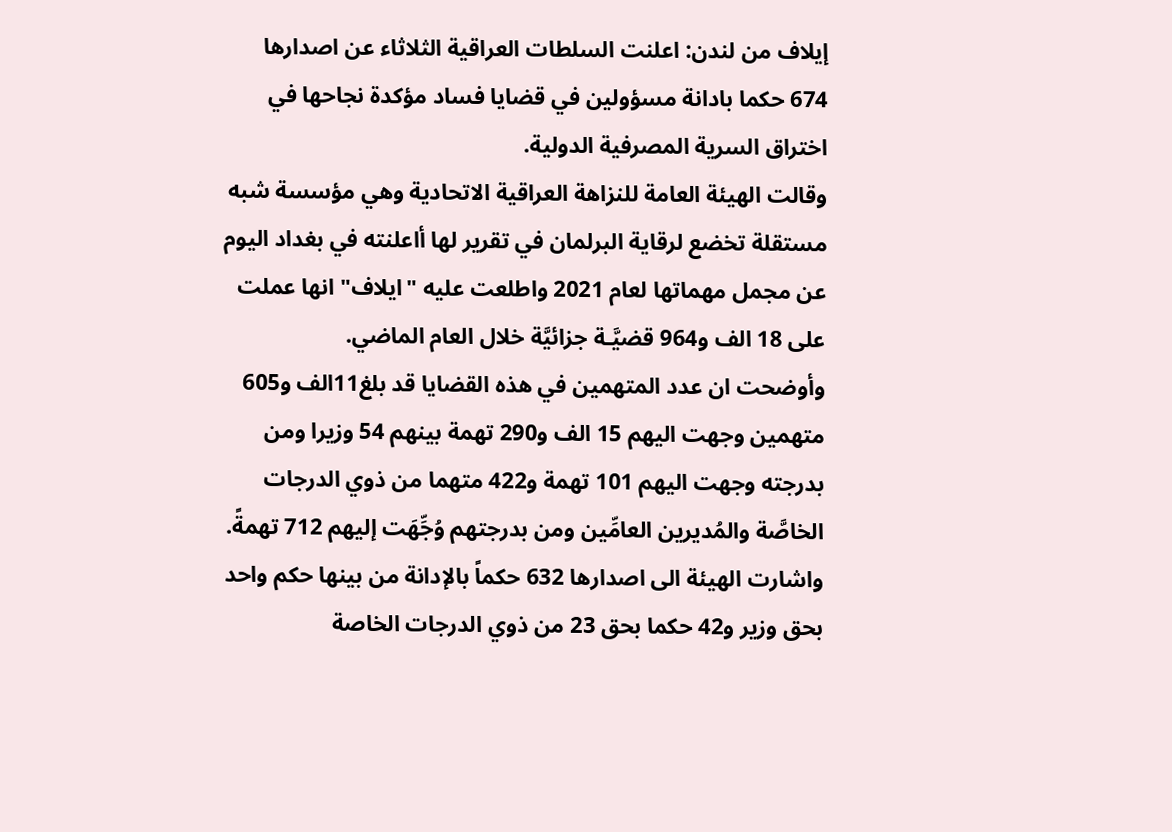إيلاف من لندن: اعلنت السلطات العراقية الثلاثاء عن اصدارها 674 حكما بادانة مسؤولين في قضايا فساد مؤكدة نجاحها في اختراق السرية المصرفية الدولية.
وقالت الهيئة العامة للنزاهة العراقية الاتحادية وهي مؤسسة شبه مستقلة تخضع لرقاية البرلمان في تقرير لها أاعلنته في بغداد اليوم عن مجمل مهماتها لعام 2021 واطلعت عليه "ايلاف" انها عملت على 18 الف و964 قضيَّـة جزائيَّة خلال العام الماضي.
وأوضحت ان عدد المتهمين في هذه القضايا قد بلغ11الف و605 متهمين وجهت اليهم 15 الف و290 تهمة بينهم 54 وزيرا ومن بدرجته وجهت اليهم 101 تهمة و422 متهما من ذوي الدرجات الخاصَّة والمُديرين العامِّين ومن بدرجتهم وُجِّهَت إليهم 712 تهمةً.
واشارت الهيئة الى اصدارها 632 حكماً بالإدانة من بينها حكم واحد بحق وزير و42 حكما بحق 23 من ذوي الدرجات الخاصة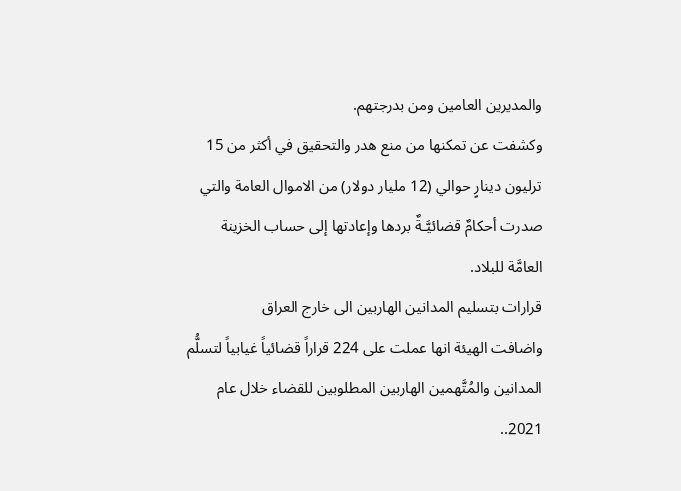والمديرين العامين ومن بدرجتهم.
وكشفت عن تمكنها من منع هدر والتحقيق في أكثر من 15 ترليون دينارٍ حوالي (12 مليار دولار) من الاموال العامة والتي صدرت أحكامٌ قضائيَّـةٌ بردها وإعادتها إلى حساب الخزينة العامَّة للبلاد.
قرارات بتسليم المدانين الهاربين الى خارج العراق
واضافت الهيئة انها عملت على 224 قراراً قضائياً غيابياً لتسلُّم المدانين والمُتَّهمين الهاربين المطلوبين للقضاء خلال عام 2021..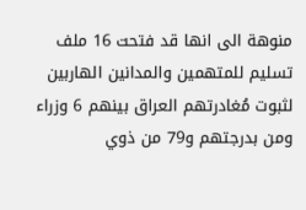منوهة الى انها قد فتحت 16 ملف تسليم للمتهمين والمدانين الهاربين لثبوت مُغادرتهم العراق بينهم 6 وزراء ومن بدرجتهم و79 من ذوي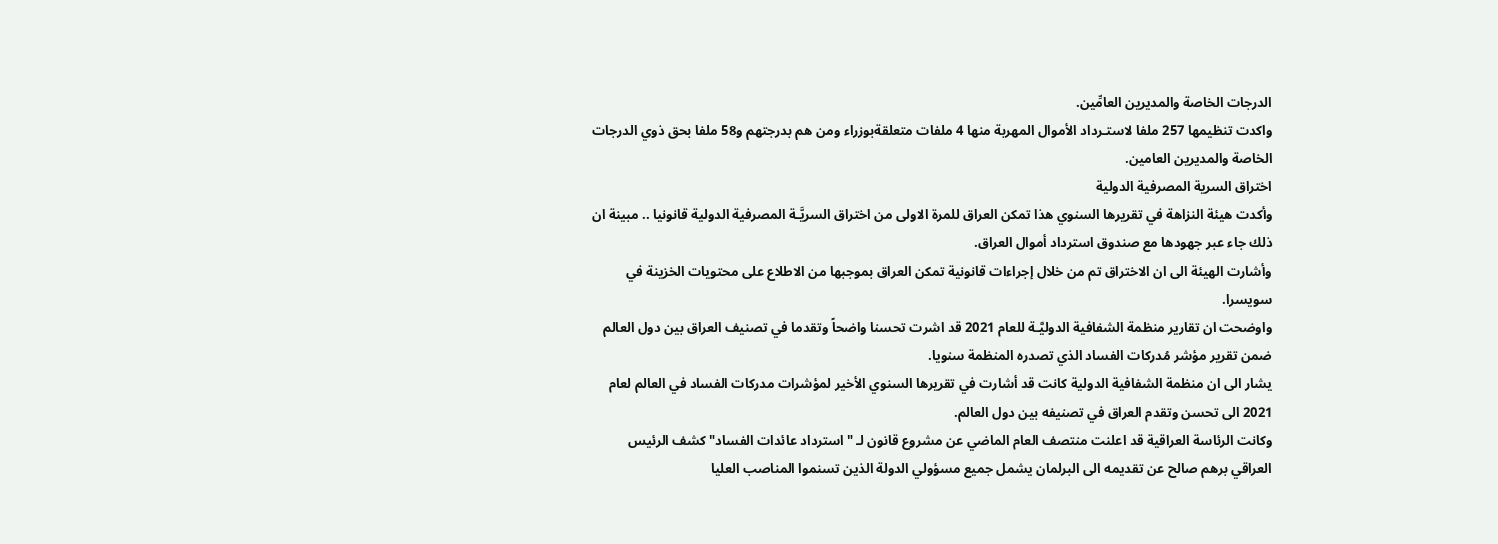الدرجات الخاصة والمديرين العامِّين.
واكدت تنظيمها 257 ملفا لاستـرداد الأموال المهربة منها 4 ملفات متعلقةبوزراء ومن هم بدرجتهم و58 ملفا بحق ذوي الدرجات الخاصة والمديرين العامين.
اختراق السرية المصرفية الدولية
وأكدت هيئة النزاهة في تقريرها السنوي هذا تمكن العراق للمرة الاولى من اختراق السريَّـة المصرفية الدولية قانونيا .. مبينة ان ذلك جاء عبر جهودها مع صندوق استرداد أموال العراق.
وأشارت الهيئة الى ان الاختراق تم من خلال إجراءات قانونية تمكن العراق بموجبها من الاطلاع على محتويات الخزينة في سويسرا.
واوضحت ان تقارير منظمة الشفافية الدوليَّـة للعام 2021 قد اشرت تحسنا واضحاً وتقدما في تصنيف العراق بين دول العالم ضمن تقرير مؤشر مُدركات الفساد الذي تصدره المنظمة سنويا.
يشار الى ان منظمة الشفافية الدولية كانت قد أشارت في تقريرها السنوي الأخير لمؤشرات مدركات الفساد في العالم لعام 2021 الى تحسن وتقدم العراق في تصنيفه بين دول العالم.
وكانت الرئاسة العراقية قد اعلنت منتصف العام الماضي عن مشروع قانون لـ "استرداد عائدات الفساد" كشف الرئيس العراقي برهم صالح عن تقديمه الى البرلمان يشمل جميع مسؤولي الدولة الذين تسنموا المناصب العليا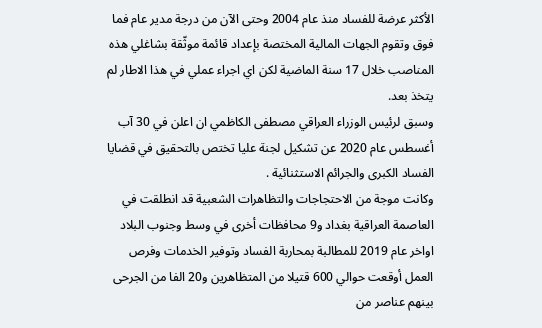الأكثر عرضة للفساد منذ عام 2004 وحتى الآن من درجة مدير عام فما فوق وتقوم الجهات المالية المختصة بإعداد قائمة موثّقة بشاغلي هذه المناصب خلال 17 سنة الماضية لكن اي اجراء عملي في هذا الاطار لم يتخذ بعد.
وسبق لرئيس الوزراء العراقي مصطفى الكاظمي ان اعلن في 30 آب أغسطس عام 2020 عن تشكيل لجنة عليا تختص بالتحقيق في قضايا الفساد الكبرى والجرائم الاستثنائية .
وكانت موجة من الاحتجاجات والتظاهرات الشعبية قد انطلقت في العاصمة العراقية بغداد و9 محافظات أخرى في وسط وجنوب البلاد اواخر عام 2019 للمطالبة بمحاربة الفساد وتوفير الخدمات وفرص العمل أوقعت حوالي 600 قتيلا من المتظاهرين و20 الفا من الجرحى بينهم عناصر من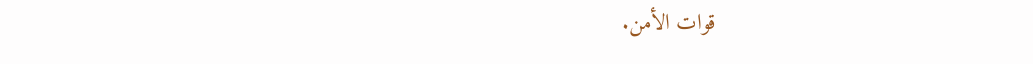قوات الأمن.